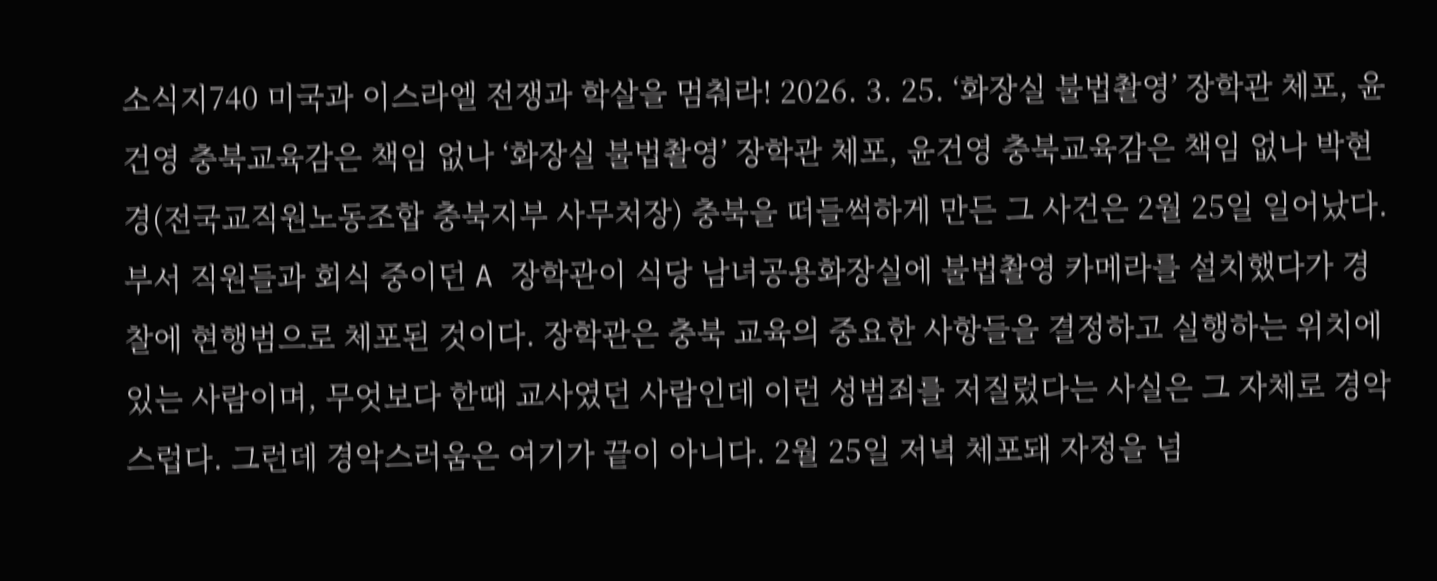소식지740 미국과 이스라엘 전쟁과 학살을 멈춰라! 2026. 3. 25. ‘화장실 불법촬영’ 장학관 체포, 윤건영 충북교육감은 책임 없나 ‘화장실 불법촬영’ 장학관 체포, 윤건영 충북교육감은 책임 없나 박현경(전국교직원노동조합 충북지부 사무처장) 충북을 떠들썩하게 만든 그 사건은 2월 25일 일어났다. 부서 직원들과 회식 중이던 A 장학관이 식당 남녀공용화장실에 불법촬영 카메라를 설치했다가 경찰에 현행범으로 체포된 것이다. 장학관은 충북 교육의 중요한 사항들을 결정하고 실행하는 위치에 있는 사람이며, 무엇보다 한때 교사였던 사람인데 이런 성범죄를 저질렀다는 사실은 그 자체로 경악스럽다. 그런데 경악스러움은 여기가 끝이 아니다. 2월 25일 저녁 체포돼 자정을 넘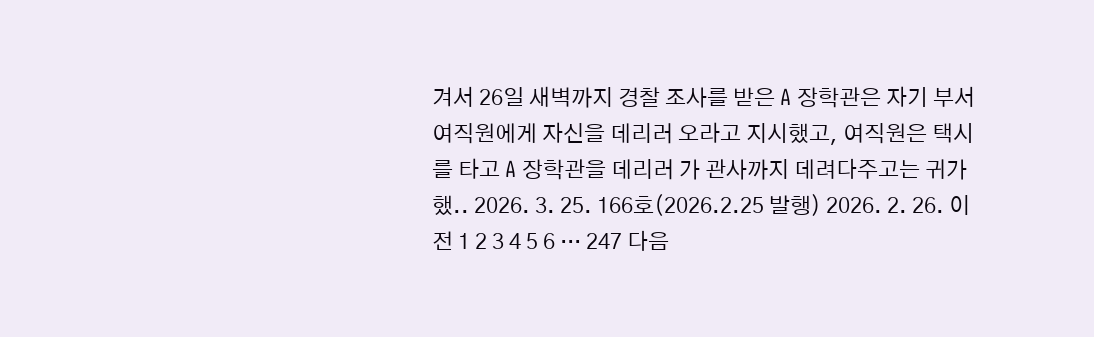겨서 26일 새벽까지 경찰 조사를 받은 A 장학관은 자기 부서 여직원에게 자신을 데리러 오라고 지시했고, 여직원은 택시를 타고 A 장학관을 데리러 가 관사까지 데려다주고는 귀가했.. 2026. 3. 25. 166호(2026.2.25 발행) 2026. 2. 26. 이전 1 2 3 4 5 6 ··· 247 다음